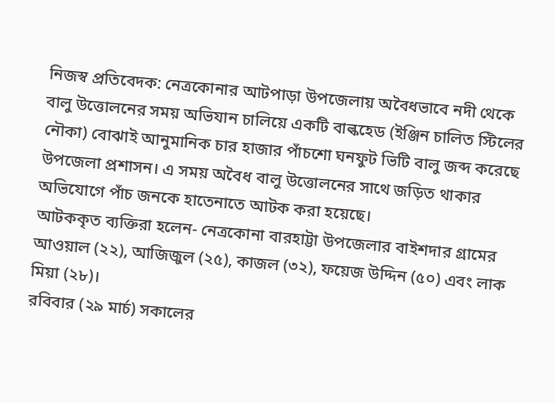নিজস্ব প্রতিবেদক: নেত্রকোনার আটপাড়া উপজেলায় অবৈধভাবে নদী থেকে বালু উত্তোলনের সময় অভিযান চালিয়ে একটি বাল্কহেড (ইঞ্জিন চালিত স্টিলের নৌকা) বোঝাই আনুমানিক চার হাজার পাঁচশো ঘনফুট ভিটি বালু জব্দ করেছে উপজেলা প্রশাসন। এ সময় অবৈধ বালু উত্তোলনের সাথে জড়িত থাকার অভিযোগে পাঁচ জনকে হাতেনাতে আটক করা হয়েছে।
আটককৃত ব্যক্তিরা হলেন- নেত্রকোনা বারহাট্টা উপজেলার বাইশদার গ্রামের আওয়াল (২২), আজিজুল (২৫), কাজল (৩২), ফয়েজ উদ্দিন (৫০) এবং লাক মিয়া (২৮)।
রবিবার (২৯ মার্চ) সকালের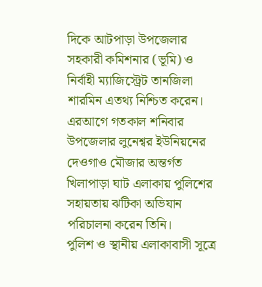দিকে আটপাড়া উপজেলার সহকারী কমিশনার (ভূমি) ও নির্বাহী ম্যাজিস্ট্রেট তানজিলা শারমিন এতথ্য নিশ্চিত করেন। এরআগে গতকাল শনিবার উপজেলার লুনেশ্বর ইউনিয়নের দেওগাও মৌজার অন্তর্গত খিলাপাড়া ঘাট এলাকায় পুলিশের সহায়তায় ঝটিকা অভিযান পরিচালনা করেন তিনি।
পুলিশ ও স্থানীয় এলাকাবাসী সূত্রে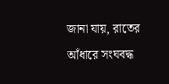জানা যায়, রাতের আঁধারে সংঘবদ্ধ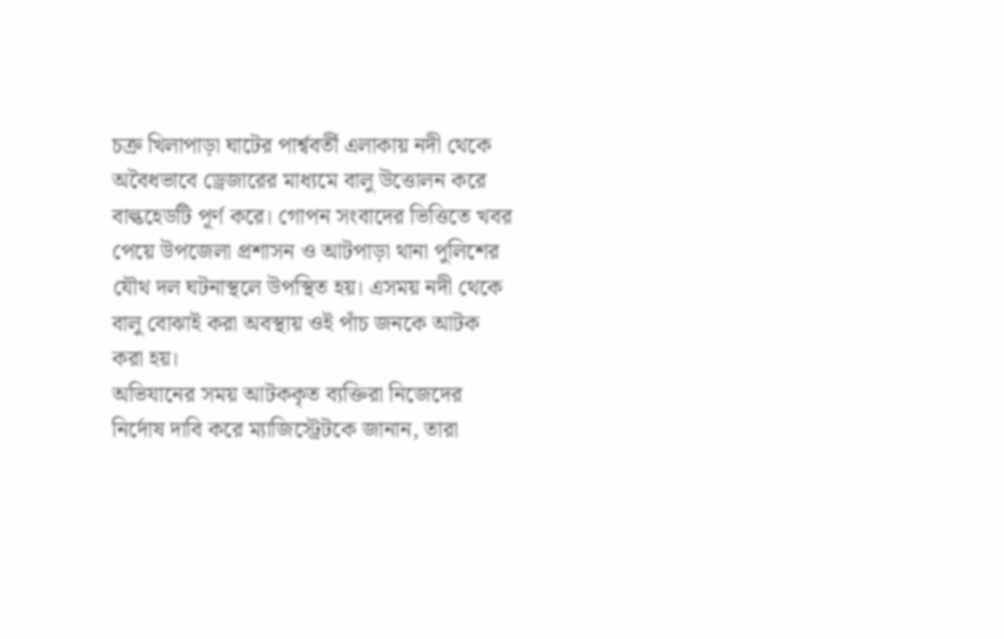চক্র খিলাপাড়া ঘাটের পার্শ্ববর্তী এলাকায় নদী থেকে অবৈধভাবে ড্রেজারের মাধ্যমে বালু উত্তোলন করে বাল্কহেডটি পূর্ণ করে। গোপন সংবাদের ভিত্তিতে খবর পেয়ে উপজেলা প্রশাসন ও আটপাড়া থানা পুলিশের যৌথ দল ঘটনাস্থলে উপস্থিত হয়। এসময় নদী থেকে বালু বোঝাই করা অবস্থায় ওই পাঁচ জনকে আটক করা হয়।
অভিযানের সময় আটককৃত ব্যক্তিরা নিজেদের নির্দোষ দাবি করে ম্যাজিস্ট্রেটকে জানান, তারা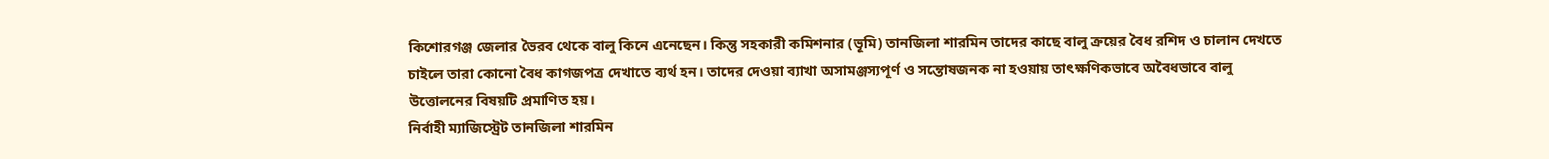কিশোরগঞ্জ জেলার ভৈরব থেকে বালু কিনে এনেছেন। কিন্তু সহকারী কমিশনার (ভূমি) তানজিলা শারমিন তাদের কাছে বালু ক্রয়ের বৈধ রশিদ ও চালান দেখতে চাইলে তারা কোনো বৈধ কাগজপত্র দেখাতে ব্যর্থ হন। তাদের দেওয়া ব্যাখা অসামঞ্জস্যপূর্ণ ও সন্তোষজনক না হওয়ায় তাৎক্ষণিকভাবে অবৈধভাবে বালু উত্তোলনের বিষয়টি প্রমাণিত হয়।
নির্বাহী ম্যাজিস্ট্রেট তানজিলা শারমিন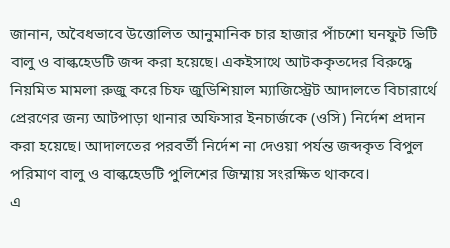জানান, অবৈধভাবে উত্তোলিত আনুমানিক চার হাজার পাঁচশো ঘনফুট ভিটি বালু ও বাল্কহেডটি জব্দ করা হয়েছে। একইসাথে আটককৃতদের বিরুদ্ধে নিয়মিত মামলা রুজু করে চিফ জুডিশিয়াল ম্যাজিস্ট্রেট আদালতে বিচারার্থে প্রেরণের জন্য আটপাড়া থানার অফিসার ইনচার্জকে (ওসি) নির্দেশ প্রদান করা হয়েছে। আদালতের পরবর্তী নির্দেশ না দেওয়া পর্যন্ত জব্দকৃত বিপুল পরিমাণ বালু ও বাল্কহেডটি পুলিশের জিম্মায় সংরক্ষিত থাকবে।
এ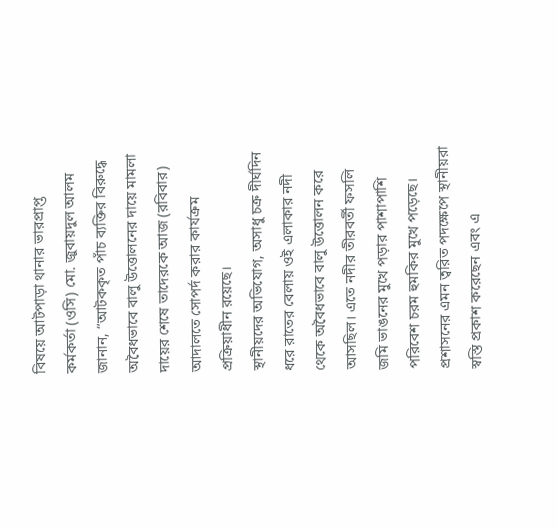বিষয়ে আটপাড়া থানার ভারপ্রাপ্ত কর্মকর্তা (ওসি) মো. জুবায়দুল আলম জানান, “আটককৃত পাঁচ ব্যক্তির বিরুদ্ধে অবৈধভাবে বালু উত্তোলনের দায়ে মামলা দায়ের শেষে তাদেরকে আজ (রবিবার) আদালতে সোপর্দ করার কার্যক্রম প্রক্রিয়াধীন রয়েছে।
স্থানীয়দের অভিযোগ, অসাধু চক্র দীর্ঘদিন ধরে রাতের বেলায় ওই এলাকার নদী থেকে অবৈধভাবে বালু উত্তোলন করে আসছিল। এতে নদীর তীরবর্তী ফসলি জমি ভাঙনের মুখে পড়ার পাশাপাশি পরিবেশ চরম হুমকির মুখে পড়েছে। প্রশাসনের এমন ত্বরিত পদক্ষেপে স্থানীয়রা স্বস্তি প্রকাশ করেছেন এবং এ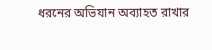ধরনের অভিযান অব্যাহত রাখার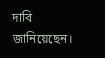দাবি জানিয়েছেন।